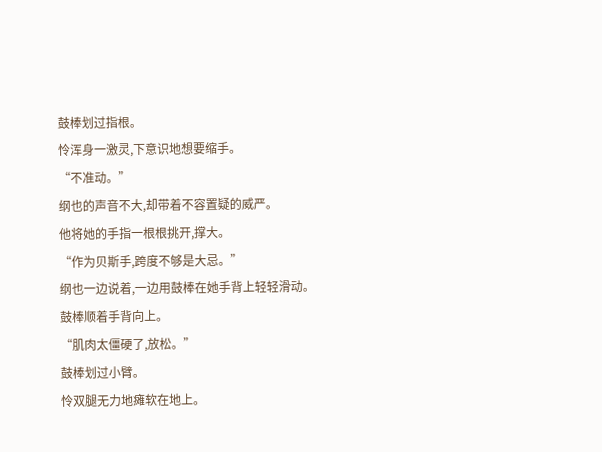鼓棒划过指根。
怜浑身一激灵,下意识地想要缩手。
“不准动。”
纲也的声音不大,却带着不容置疑的威严。
他将她的手指一根根挑开,撑大。
“作为贝斯手,跨度不够是大忌。”
纲也一边说着,一边用鼓棒在她手背上轻轻滑动。
鼓棒顺着手背向上。
“肌肉太僵硬了,放松。”
鼓棒划过小臂。
怜双腿无力地瘫软在地上。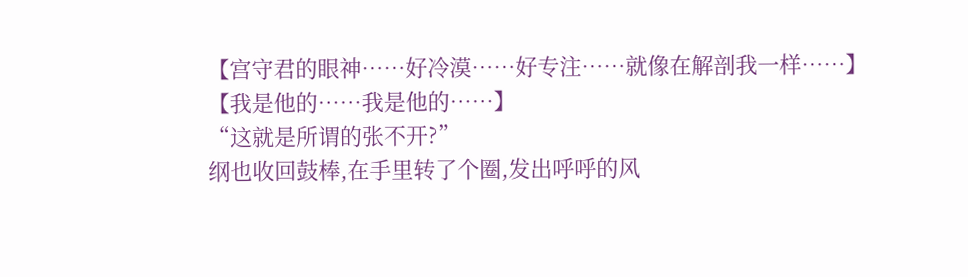【宫守君的眼神……好冷漠……好专注……就像在解剖我一样……】
【我是他的……我是他的……】
“这就是所谓的张不开?”
纲也收回鼓棒,在手里转了个圈,发出呼呼的风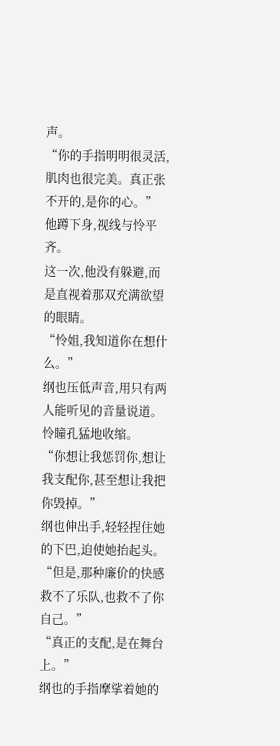声。
“你的手指明明很灵活,肌肉也很完美。真正张不开的,是你的心。”
他蹲下身,视线与怜平齐。
这一次,他没有躲避,而是直视着那双充满欲望的眼睛。
“怜姐,我知道你在想什么。”
纲也压低声音,用只有两人能听见的音量说道。
怜瞳孔猛地收缩。
“你想让我惩罚你,想让我支配你,甚至想让我把你毁掉。”
纲也伸出手,轻轻捏住她的下巴,迫使她抬起头。
“但是,那种廉价的快感救不了乐队,也救不了你自己。”
“真正的支配,是在舞台上。”
纲也的手指摩挲着她的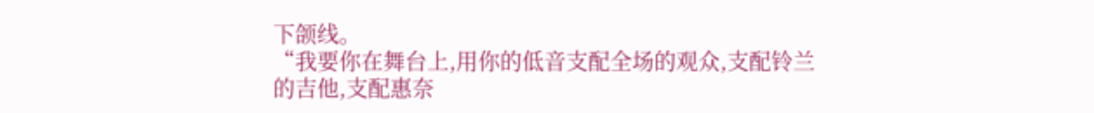下颌线。
“我要你在舞台上,用你的低音支配全场的观众,支配铃兰的吉他,支配惠奈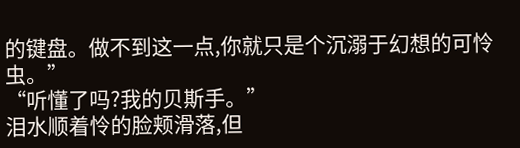的键盘。做不到这一点,你就只是个沉溺于幻想的可怜虫。”
“听懂了吗?我的贝斯手。”
泪水顺着怜的脸颊滑落,但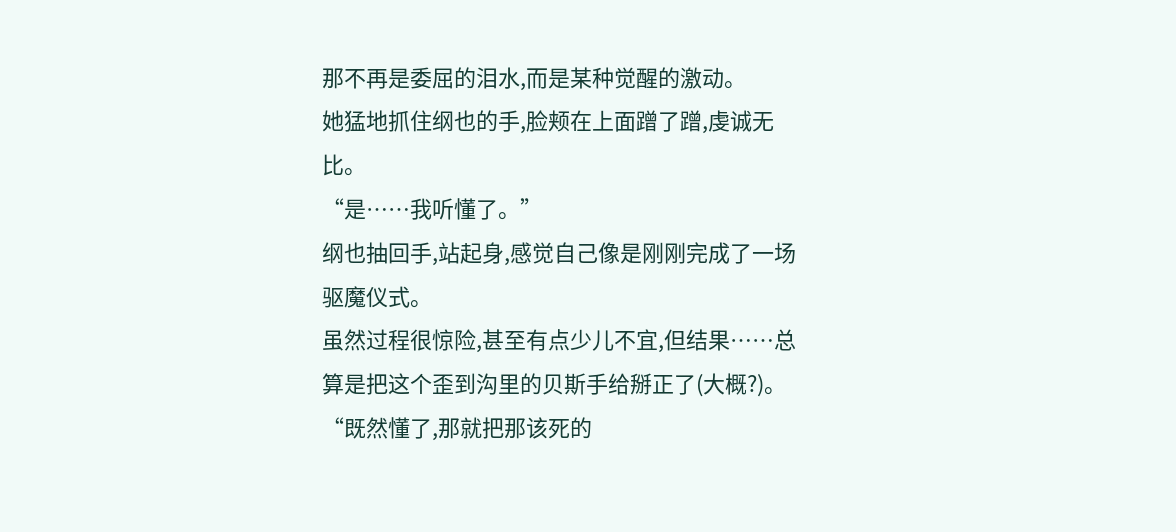那不再是委屈的泪水,而是某种觉醒的激动。
她猛地抓住纲也的手,脸颊在上面蹭了蹭,虔诚无比。
“是……我听懂了。”
纲也抽回手,站起身,感觉自己像是刚刚完成了一场驱魔仪式。
虽然过程很惊险,甚至有点少儿不宜,但结果……总算是把这个歪到沟里的贝斯手给掰正了(大概?)。
“既然懂了,那就把那该死的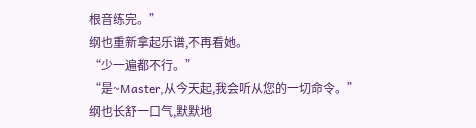根音练完。”
纲也重新拿起乐谱,不再看她。
“少一遍都不行。”
“是~Master,从今天起,我会听从您的一切命令。”
纲也长舒一口气,默默地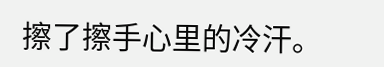擦了擦手心里的冷汗。